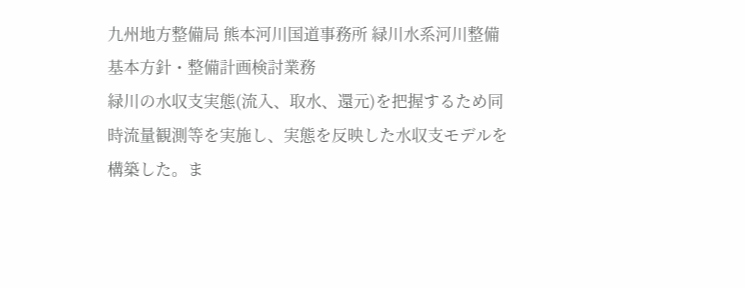九州地方整備局 熊本河川国道事務所 緑川水系河川整備基本方針・整備計画検討業務
緑川の水収支実態(流入、取水、還元)を把握するため同時流量観測等を実施し、実態を反映した水収支モデルを構築した。ま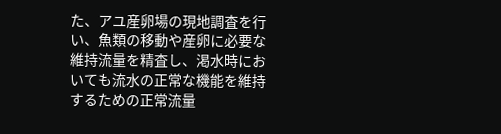た、アユ産卵場の現地調査を行い、魚類の移動や産卵に必要な維持流量を精査し、渇水時においても流水の正常な機能を維持するための正常流量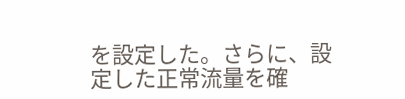を設定した。さらに、設定した正常流量を確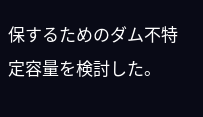保するためのダム不特定容量を検討した。